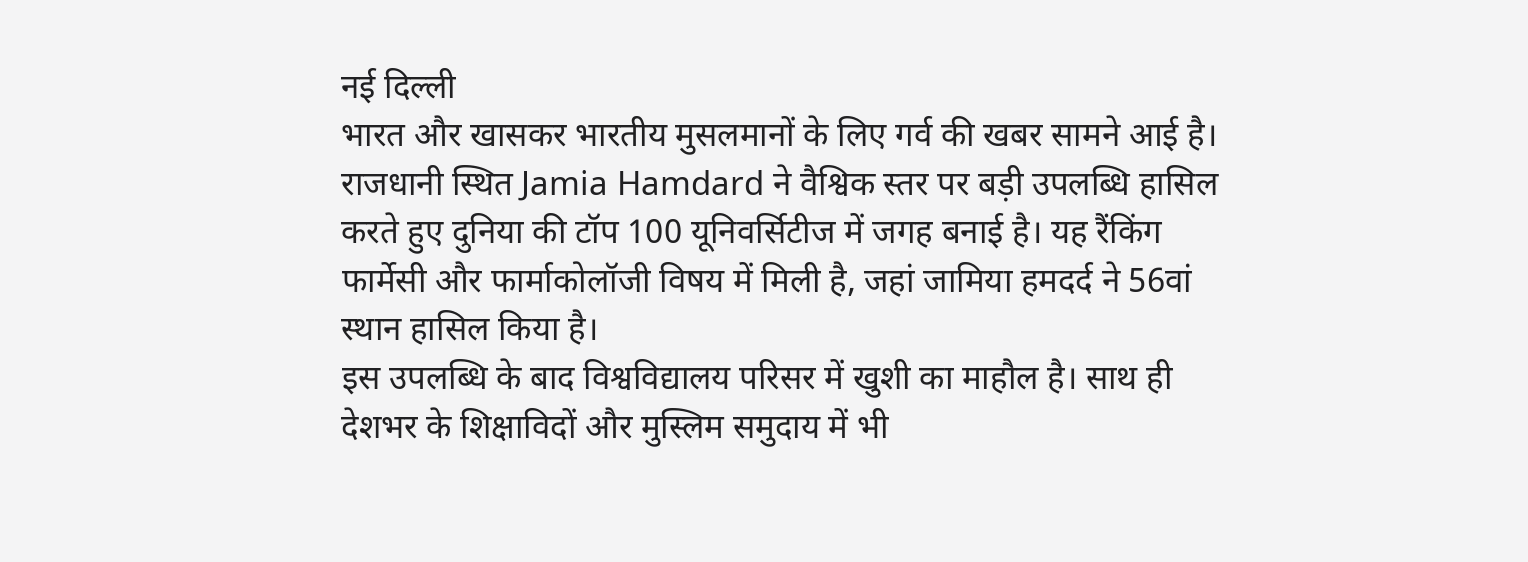नई दिल्ली
भारत और खासकर भारतीय मुसलमानों के लिए गर्व की खबर सामने आई है। राजधानी स्थित Jamia Hamdard ने वैश्विक स्तर पर बड़ी उपलब्धि हासिल करते हुए दुनिया की टॉप 100 यूनिवर्सिटीज में जगह बनाई है। यह रैंकिंग फार्मेसी और फार्माकोलॉजी विषय में मिली है, जहां जामिया हमदर्द ने 56वां स्थान हासिल किया है।
इस उपलब्धि के बाद विश्वविद्यालय परिसर में खुशी का माहौल है। साथ ही देशभर के शिक्षाविदों और मुस्लिम समुदाय में भी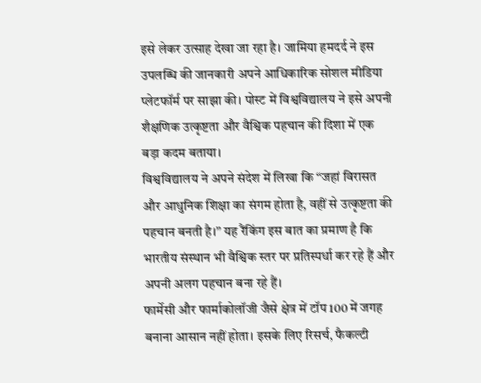इसे लेकर उत्साह देखा जा रहा है। जामिया हमदर्द ने इस उपलब्धि की जानकारी अपने आधिकारिक सोशल मीडिया प्लेटफॉर्म पर साझा की। पोस्ट में विश्वविद्यालय ने इसे अपनी शैक्षणिक उत्कृष्टता और वैश्विक पहचान की दिशा में एक बड़ा कदम बताया।
विश्वविद्यालय ने अपने संदेश में लिखा कि “जहां विरासत और आधुनिक शिक्षा का संगम होता है, वहीं से उत्कृष्टता की पहचान बनती है।” यह रैंकिंग इस बात का प्रमाण है कि भारतीय संस्थान भी वैश्विक स्तर पर प्रतिस्पर्धा कर रहे हैं और अपनी अलग पहचान बना रहे हैं।
फार्मेसी और फार्माकोलॉजी जैसे क्षेत्र में टॉप 100 में जगह बनाना आसान नहीं होता। इसके लिए रिसर्च, फैकल्टी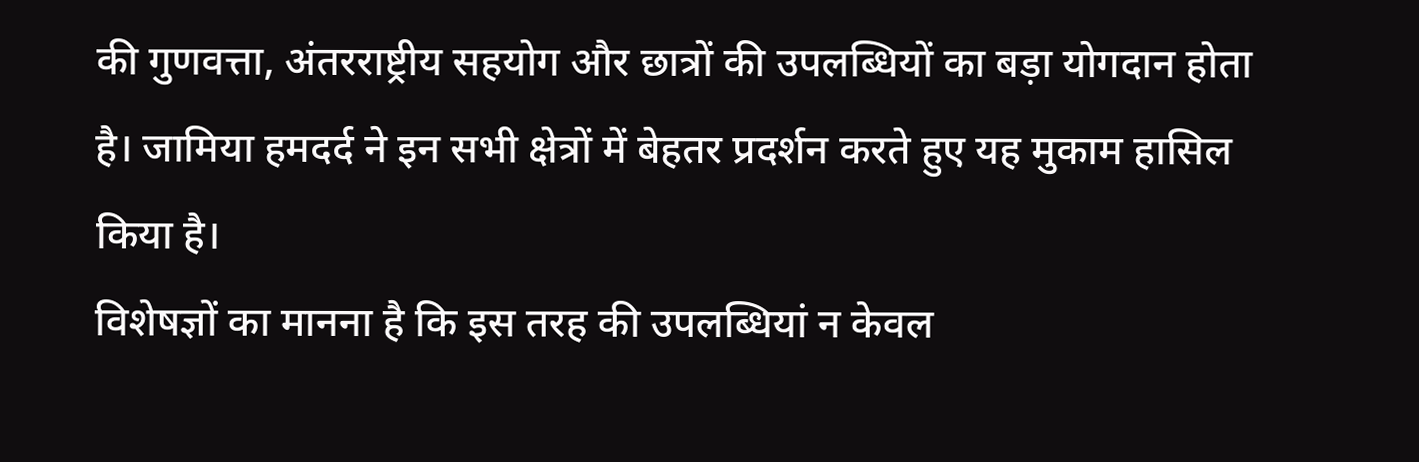की गुणवत्ता, अंतरराष्ट्रीय सहयोग और छात्रों की उपलब्धियों का बड़ा योगदान होता है। जामिया हमदर्द ने इन सभी क्षेत्रों में बेहतर प्रदर्शन करते हुए यह मुकाम हासिल किया है।
विशेषज्ञों का मानना है कि इस तरह की उपलब्धियां न केवल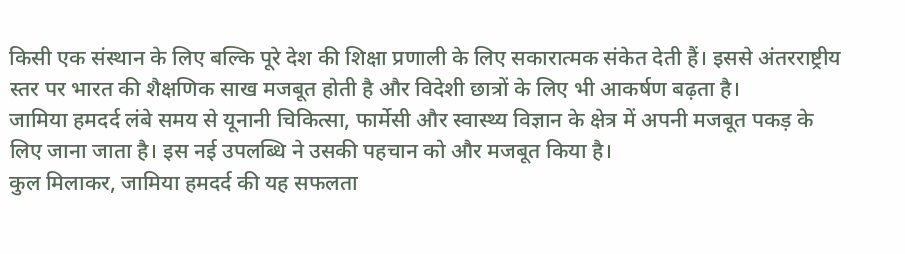किसी एक संस्थान के लिए बल्कि पूरे देश की शिक्षा प्रणाली के लिए सकारात्मक संकेत देती हैं। इससे अंतरराष्ट्रीय स्तर पर भारत की शैक्षणिक साख मजबूत होती है और विदेशी छात्रों के लिए भी आकर्षण बढ़ता है।
जामिया हमदर्द लंबे समय से यूनानी चिकित्सा, फार्मेसी और स्वास्थ्य विज्ञान के क्षेत्र में अपनी मजबूत पकड़ के लिए जाना जाता है। इस नई उपलब्धि ने उसकी पहचान को और मजबूत किया है।
कुल मिलाकर, जामिया हमदर्द की यह सफलता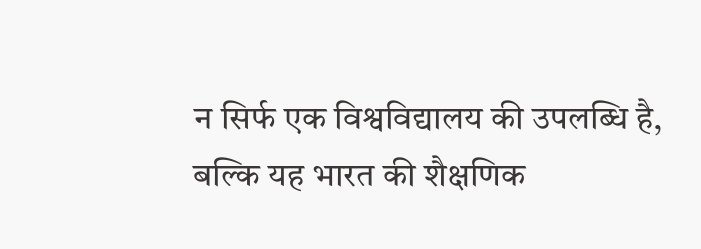न सिर्फ एक विश्वविद्यालय की उपलब्धि है, बल्कि यह भारत की शैक्षणिक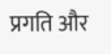प्रगति और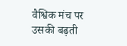वैश्विक मंच पर उसकी बढ़ती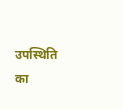उपस्थिति का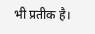भी प्रतीक है।